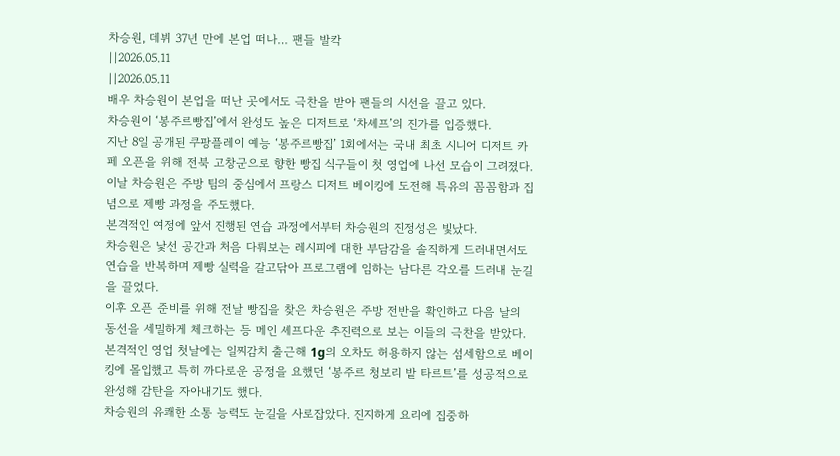차승원, 데뷔 37년 만에 본업 떠나… 팬들 발칵
||2026.05.11
||2026.05.11
배우 차승원이 본업을 떠난 곳에서도 극찬을 받아 팬들의 시선을 끌고 있다.
차승원이 ‘봉주르빵집’에서 완성도 높은 디저트로 ‘차셰프’의 진가를 입증했다.
지난 8일 공개된 쿠팡플레이 예능 ‘봉주르빵집’ 1회에서는 국내 최초 시니어 디저트 카페 오픈을 위해 전북 고창군으로 향한 빵집 식구들이 첫 영업에 나선 모습이 그려졌다. 이날 차승원은 주방 팀의 중심에서 프랑스 디저트 베이킹에 도전해 특유의 꼼꼼함과 집념으로 제빵 과정을 주도했다.
본격적인 여정에 앞서 진행된 연습 과정에서부터 차승원의 진정성은 빛났다.
차승원은 낯선 공간과 처음 다뤄보는 레시피에 대한 부담감을 솔직하게 드러내면서도 연습을 반복하며 제빵 실력을 갈고닦아 프로그램에 임하는 남다른 각오를 드러내 눈길을 끌었다.
이후 오픈 준비를 위해 전날 빵집을 찾은 차승원은 주방 전반을 확인하고 다음 날의 동선을 세밀하게 체크하는 등 메인 셰프다운 추진력으로 보는 이들의 극찬을 받았다.
본격적인 영업 첫날에는 일찌감치 출근해 1g의 오차도 허용하지 않는 섬세함으로 베이킹에 몰입했고 특히 까다로운 공정을 요했던 ‘봉주르 청보리 밭 타르트’를 성공적으로 완성해 감탄을 자아내기도 했다.
차승원의 유쾌한 소통 능력도 눈길을 사로잡았다. 진지하게 요리에 집중하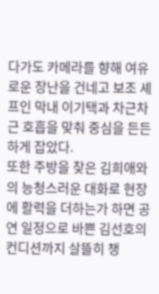다가도 카메라를 향해 여유로운 장난을 건네고 보조 셰프인 막내 이기택과 차근차근 호흡을 맞춰 중심을 든든하게 잡았다.
또한 주방을 찾은 김희애와의 능청스러운 대화로 현장에 활력을 더하는가 하면 공연 일정으로 바쁜 김선호의 컨디션까지 살뜰히 챙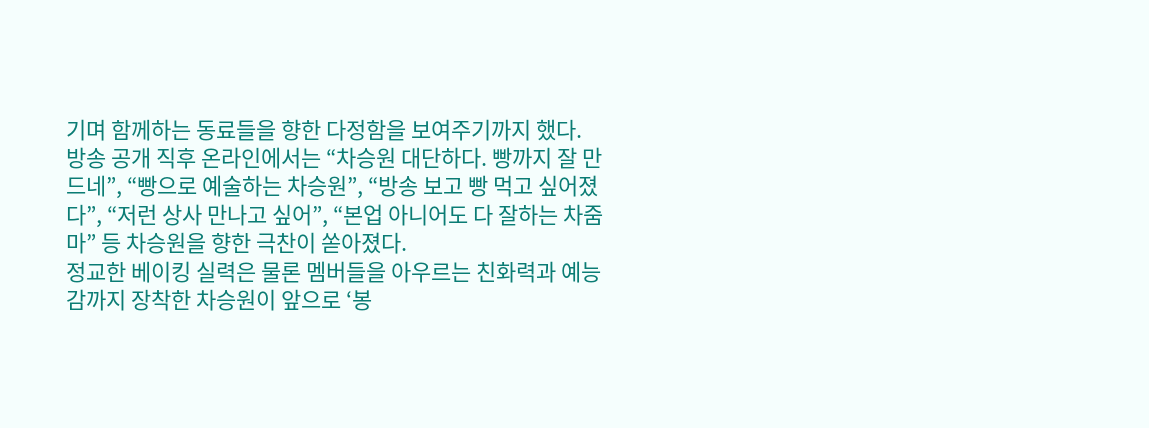기며 함께하는 동료들을 향한 다정함을 보여주기까지 했다.
방송 공개 직후 온라인에서는 “차승원 대단하다. 빵까지 잘 만드네”, “빵으로 예술하는 차승원”, “방송 보고 빵 먹고 싶어졌다”, “저런 상사 만나고 싶어”, “본업 아니어도 다 잘하는 차줌마” 등 차승원을 향한 극찬이 쏟아졌다.
정교한 베이킹 실력은 물론 멤버들을 아우르는 친화력과 예능감까지 장착한 차승원이 앞으로 ‘봉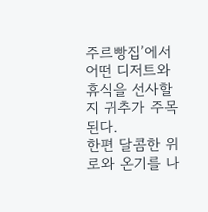주르빵집’에서 어떤 디저트와 휴식을 선사할지 귀추가 주목된다.
한편 달콤한 위로와 온기를 나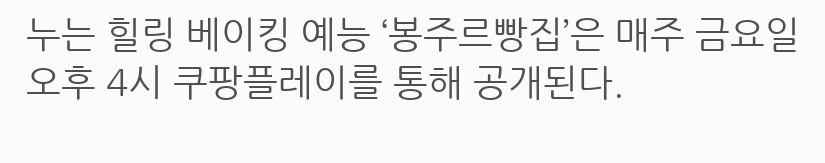누는 힐링 베이킹 예능 ‘봉주르빵집’은 매주 금요일 오후 4시 쿠팡플레이를 통해 공개된다.